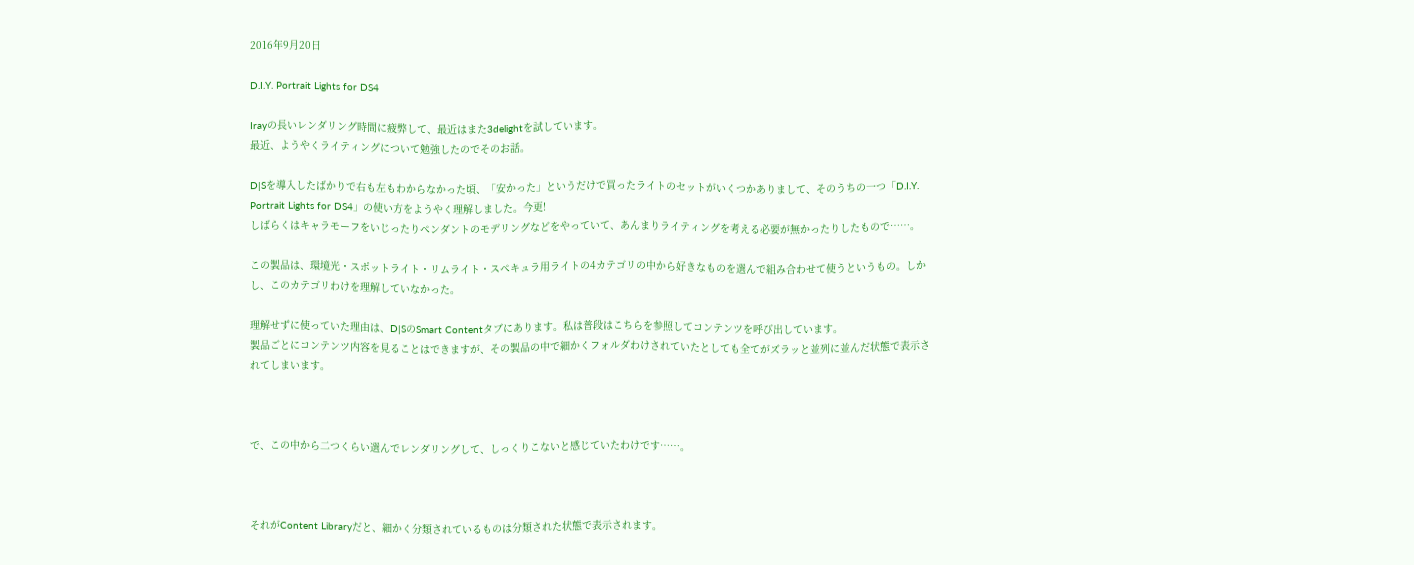2016年9月20日

D.I.Y. Portrait Lights for DS4

Irayの長いレンダリング時間に疲弊して、最近はまた3delightを試しています。
最近、ようやくライティングについて勉強したのでそのお話。

D|Sを導入したばかりで右も左もわからなかった頃、「安かった」というだけで買ったライトのセットがいくつかありまして、そのうちの一つ「D.I.Y. Portrait Lights for DS4」の使い方をようやく理解しました。今更!
しばらくはキャラモーフをいじったりペンダントのモデリングなどをやっていて、あんまりライティングを考える必要が無かったりしたもので……。

この製品は、環境光・スポットライト・リムライト・スペキュラ用ライトの4カテゴリの中から好きなものを選んで組み合わせて使うというもの。しかし、このカテゴリわけを理解していなかった。

理解せずに使っていた理由は、D|SのSmart Contentタブにあります。私は普段はこちらを参照してコンテンツを呼び出しています。
製品ごとにコンテンツ内容を見ることはできますが、その製品の中で細かくフォルダわけされていたとしても全てがズラッと並列に並んだ状態で表示されてしまいます。



で、この中から二つくらい選んでレンダリングして、しっくりこないと感じていたわけです……。



それがContent Libraryだと、細かく分類されているものは分類された状態で表示されます。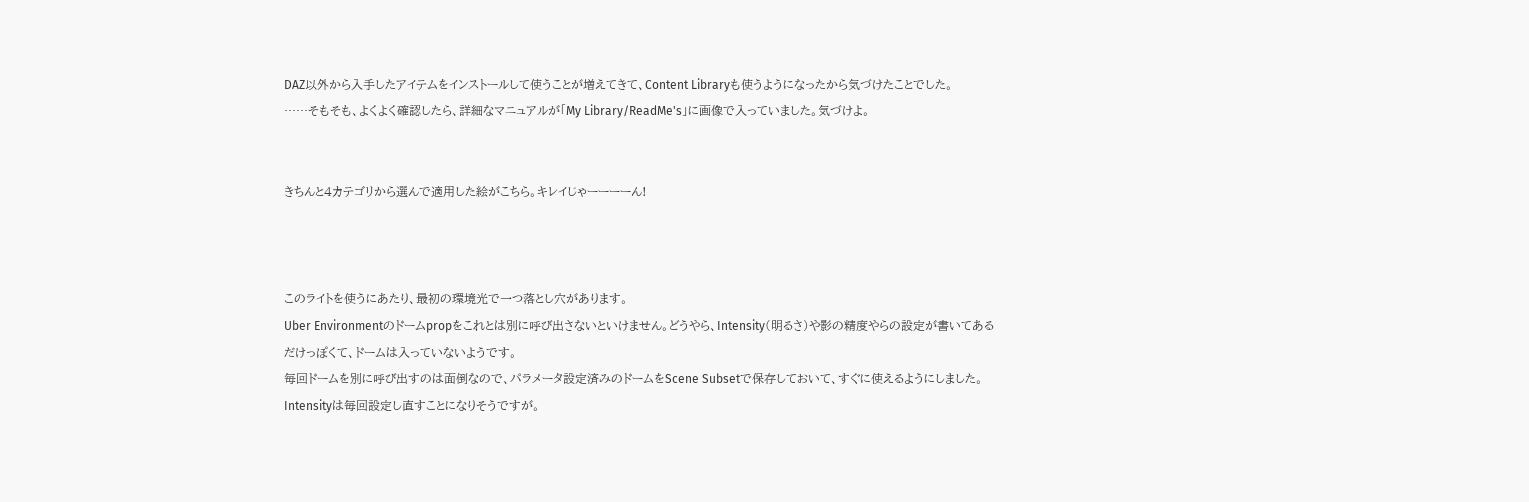DAZ以外から入手したアイテムをインストールして使うことが増えてきて、Content Libraryも使うようになったから気づけたことでした。
……そもそも、よくよく確認したら、詳細なマニュアルが「My Library/ReadMe's」に画像で入っていました。気づけよ。


きちんと4カテゴリから選んで適用した絵がこちら。キレイじゃーーーーん!



このライトを使うにあたり、最初の環境光で一つ落とし穴があります。
Uber Environmentのドームpropをこれとは別に呼び出さないといけません。どうやら、Intensity(明るさ)や影の精度やらの設定が書いてあるだけっぽくて、ドームは入っていないようです。
毎回ドームを別に呼び出すのは面倒なので、パラメータ設定済みのドームをScene Subsetで保存しておいて、すぐに使えるようにしました。Intensityは毎回設定し直すことになりそうですが。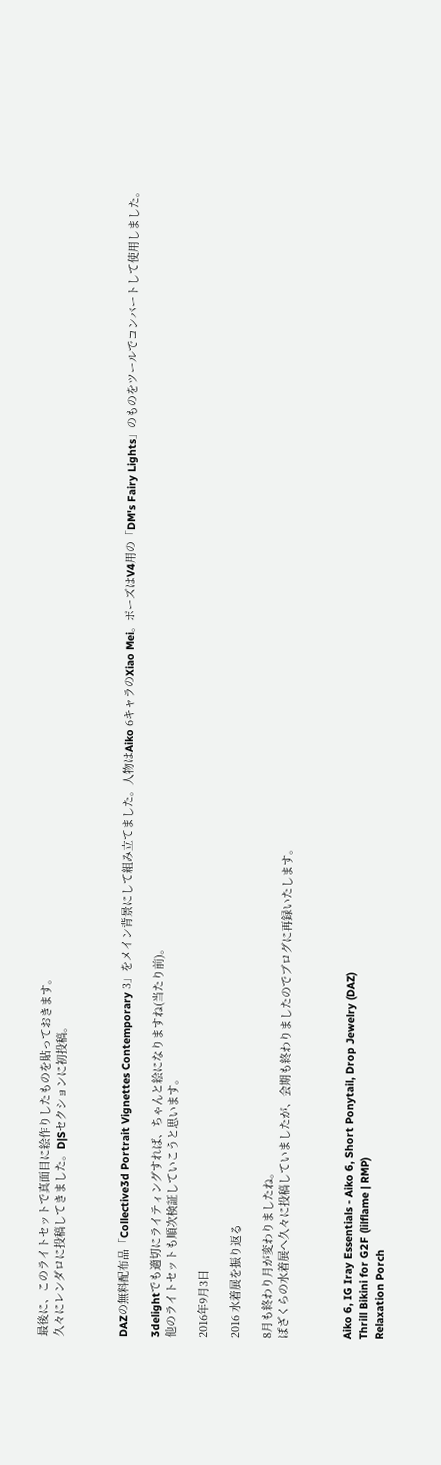最後に、このライトセットで真面目に絵作りしたものを貼っておきます。
久々にレンダロに投稿してきました。D|Sセクションに初投稿。



DAZの無料配布品「Collective3d Portrait Vignettes Contemporary 3」をメイン背景にして組み立てました。人物はAiko 6キャラのXiao Mei。ポーズはV4用の「DM's Fairy Lights」のものをツールでコンバートして使用しました。

3delightでも適切にライティングすれば、ちゃんと絵になりますね(当たり前)。
他のライトセットも順次検証していこうと思います。

2016年9月3日

2016 水着展を振り返る

8月も終わり月が変わりましたね。
ぽざくらの水着展へ久々に投稿していましたが、会期も終わりましたのでブログに再録いたします。



Aiko 6, IG Iray Essentials - Aiko 6, Short Ponytail, Drop Jewelry (DAZ)
Thrill Bikini for G2F (lilflame | RMP)
Relaxation Porch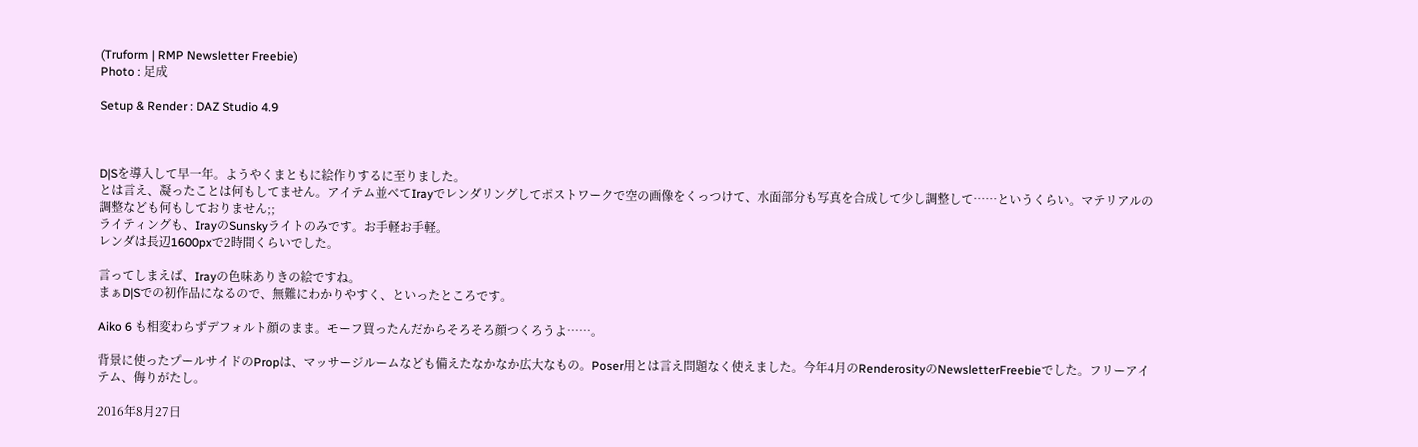(Truform | RMP Newsletter Freebie)
Photo : 足成

Setup & Render : DAZ Studio 4.9



D|Sを導入して早一年。ようやくまともに絵作りするに至りました。
とは言え、凝ったことは何もしてません。アイテム並べてIrayでレンダリングしてポストワークで空の画像をくっつけて、水面部分も写真を合成して少し調整して……というくらい。マテリアルの調整なども何もしておりません;;
ライティングも、IrayのSunskyライトのみです。お手軽お手軽。
レンダは長辺1600pxで2時間くらいでした。

言ってしまえば、Irayの色味ありきの絵ですね。
まぁD|Sでの初作品になるので、無難にわかりやすく、といったところです。

Aiko 6 も相変わらずデフォルト顔のまま。モーフ買ったんだからそろそろ顔つくろうよ……。

背景に使ったプールサイドのPropは、マッサージルームなども備えたなかなか広大なもの。Poser用とは言え問題なく使えました。今年4月のRenderosityのNewsletterFreebieでした。フリーアイテム、侮りがたし。

2016年8月27日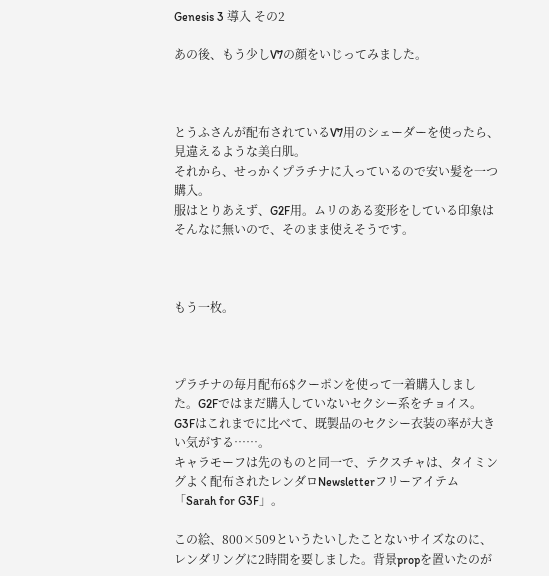Genesis 3 導入 その2

あの後、もう少しV7の顔をいじってみました。



とうふさんが配布されているV7用のシェーダーを使ったら、見違えるような美白肌。
それから、せっかくプラチナに入っているので安い髪を一つ購入。
服はとりあえず、G2F用。ムリのある変形をしている印象はそんなに無いので、そのまま使えそうです。



もう一枚。



プラチナの毎月配布6$クーポンを使って一着購入しました。G2Fではまだ購入していないセクシー系をチョイス。G3Fはこれまでに比べて、既製品のセクシー衣装の率が大きい気がする……。
キャラモーフは先のものと同一で、テクスチャは、タイミングよく配布されたレンダロNewsletterフリーアイテム「Sarah for G3F」。

この絵、800×509というたいしたことないサイズなのに、レンダリングに2時間を要しました。背景propを置いたのが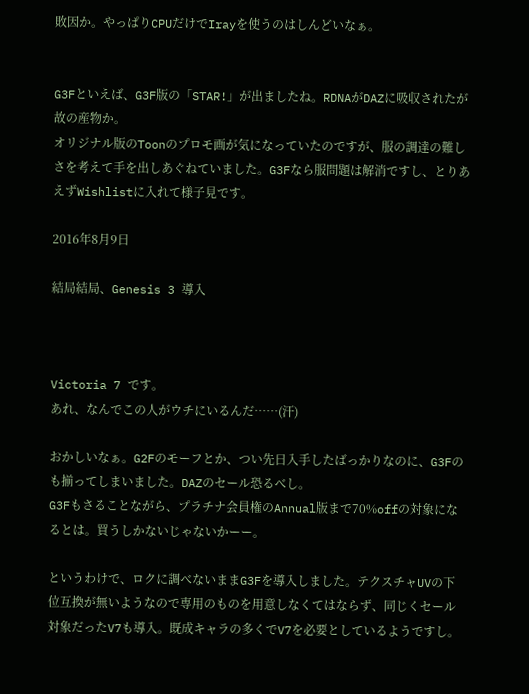敗因か。やっぱりCPUだけでIrayを使うのはしんどいなぁ。


G3Fといえば、G3F版の「STAR!」が出ましたね。RDNAがDAZに吸収されたが故の産物か。
オリジナル版のToonのプロモ画が気になっていたのですが、服の調達の難しさを考えて手を出しあぐねていました。G3Fなら服問題は解消ですし、とりあえずWishlistに入れて様子見です。

2016年8月9日

結局結局、Genesis 3 導入



Victoria 7 です。
あれ、なんでこの人がウチにいるんだ……(汗)

おかしいなぁ。G2Fのモーフとか、つい先日入手したばっかりなのに、G3Fのも揃ってしまいました。DAZのセール恐るべし。
G3Fもさることながら、プラチナ会員権のAnnual版まで70%offの対象になるとは。買うしかないじゃないかーー。

というわけで、ロクに調べないままG3Fを導入しました。テクスチャUVの下位互換が無いようなので専用のものを用意しなくてはならず、同じくセール対象だったV7も導入。既成キャラの多くでV7を必要としているようですし。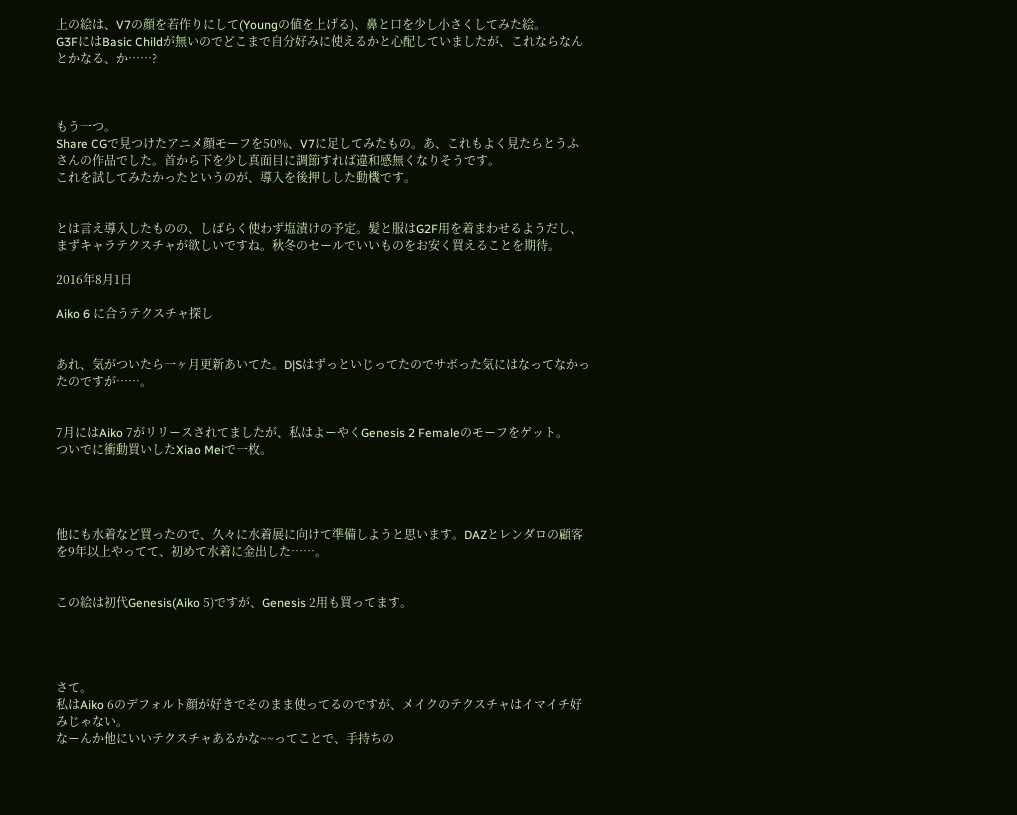上の絵は、V7の顔を若作りにして(Youngの値を上げる)、鼻と口を少し小さくしてみた絵。
G3FにはBasic Childが無いのでどこまで自分好みに使えるかと心配していましたが、これならなんとかなる、か……?



もう一つ。
Share CGで見つけたアニメ顔モーフを50%、V7に足してみたもの。あ、これもよく見たらとうふさんの作品でした。首から下を少し真面目に調節すれば違和感無くなりそうです。
これを試してみたかったというのが、導入を後押しした動機です。


とは言え導入したものの、しばらく使わず塩漬けの予定。髪と服はG2F用を着まわせるようだし、まずキャラテクスチャが欲しいですね。秋冬のセールでいいものをお安く買えることを期待。

2016年8月1日

Aiko 6 に合うテクスチャ探し


あれ、気がついたら一ヶ月更新あいてた。D|Sはずっといじってたのでサボった気にはなってなかったのですが……。


7月にはAiko 7がリリースされてましたが、私はよーやくGenesis 2 Femaleのモーフをゲット。
ついでに衝動買いしたXiao Meiで一枚。




他にも水着など買ったので、久々に水着展に向けて準備しようと思います。DAZとレンダロの顧客を9年以上やってて、初めて水着に金出した……。


この絵は初代Genesis(Aiko 5)ですが、Genesis 2用も買ってます。




さて。
私はAiko 6のデフォルト顔が好きでそのまま使ってるのですが、メイクのテクスチャはイマイチ好みじゃない。
なーんか他にいいテクスチャあるかな~~ってことで、手持ちの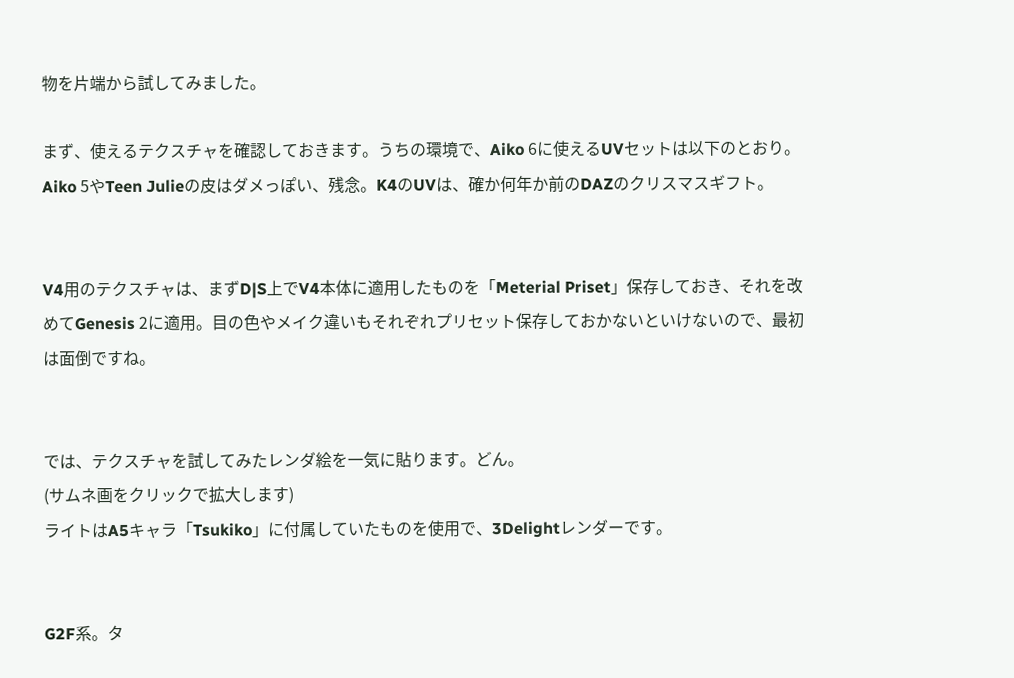物を片端から試してみました。

まず、使えるテクスチャを確認しておきます。うちの環境で、Aiko 6に使えるUVセットは以下のとおり。
Aiko 5やTeen Julieの皮はダメっぽい、残念。K4のUVは、確か何年か前のDAZのクリスマスギフト。


V4用のテクスチャは、まずD|S上でV4本体に適用したものを「Meterial Priset」保存しておき、それを改めてGenesis 2に適用。目の色やメイク違いもそれぞれプリセット保存しておかないといけないので、最初は面倒ですね。


では、テクスチャを試してみたレンダ絵を一気に貼ります。どん。
(サムネ画をクリックで拡大します)
ライトはA5キャラ「Tsukiko」に付属していたものを使用で、3Delightレンダーです。


G2F系。タ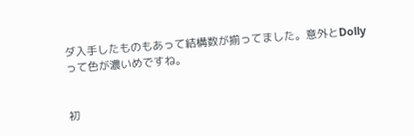ダ入手したものもあって結構数が揃ってました。意外とDollyって色が濃いめですね。


初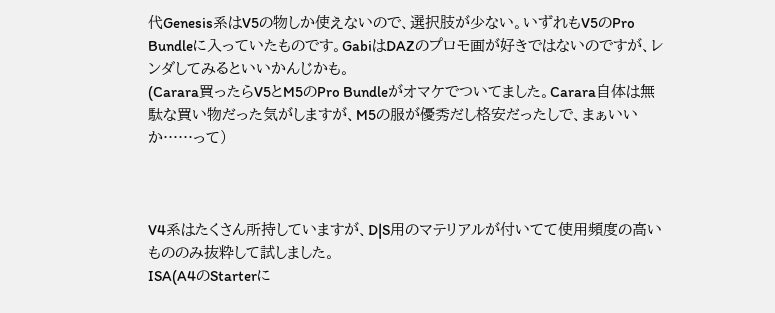代Genesis系はV5の物しか使えないので、選択肢が少ない。いずれもV5のPro Bundleに入っていたものです。GabiはDAZのプロモ画が好きではないのですが、レンダしてみるといいかんじかも。
(Carara買ったらV5とM5のPro Bundleがオマケでついてました。Carara自体は無駄な買い物だった気がしますが、M5の服が優秀だし格安だったしで、まぁいいか……って)



V4系はたくさん所持していますが、D|S用のマテリアルが付いてて使用頻度の高いもののみ抜粋して試しました。
ISA(A4のStarterに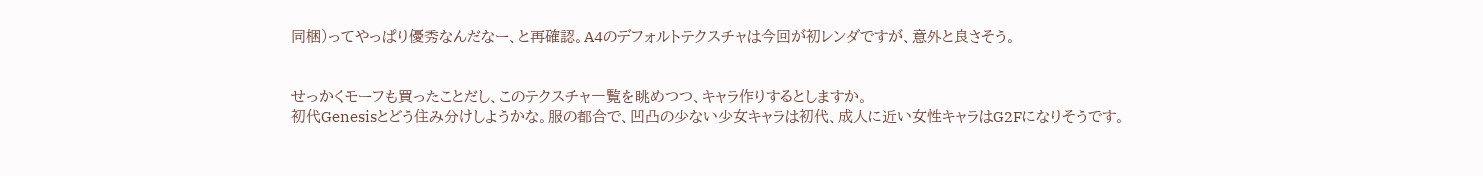同梱)ってやっぱり優秀なんだなー、と再確認。A4のデフォルトテクスチャは今回が初レンダですが、意外と良さそう。


せっかくモーフも買ったことだし、このテクスチャ一覧を眺めつつ、キャラ作りするとしますか。
初代Genesisとどう住み分けしようかな。服の都合で、凹凸の少ない少女キャラは初代、成人に近い女性キャラはG2Fになりそうです。